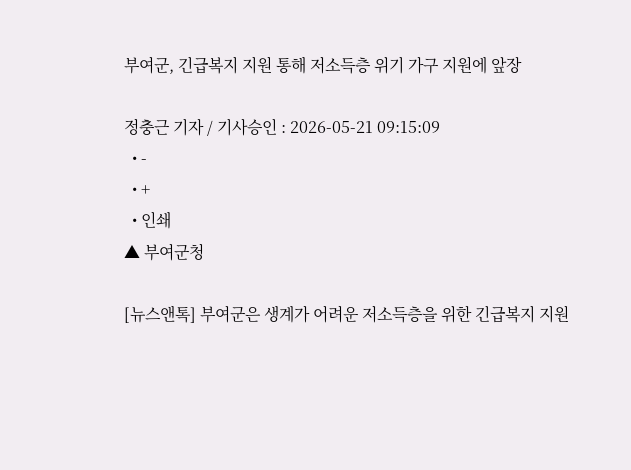부여군, 긴급복지 지원 통해 저소득층 위기 가구 지원에 앞장

정충근 기자 / 기사승인 : 2026-05-21 09:15:09
  • -
  • +
  • 인쇄
▲ 부여군청

[뉴스앤톡] 부여군은 생계가 어려운 저소득층을 위한 긴급복지 지원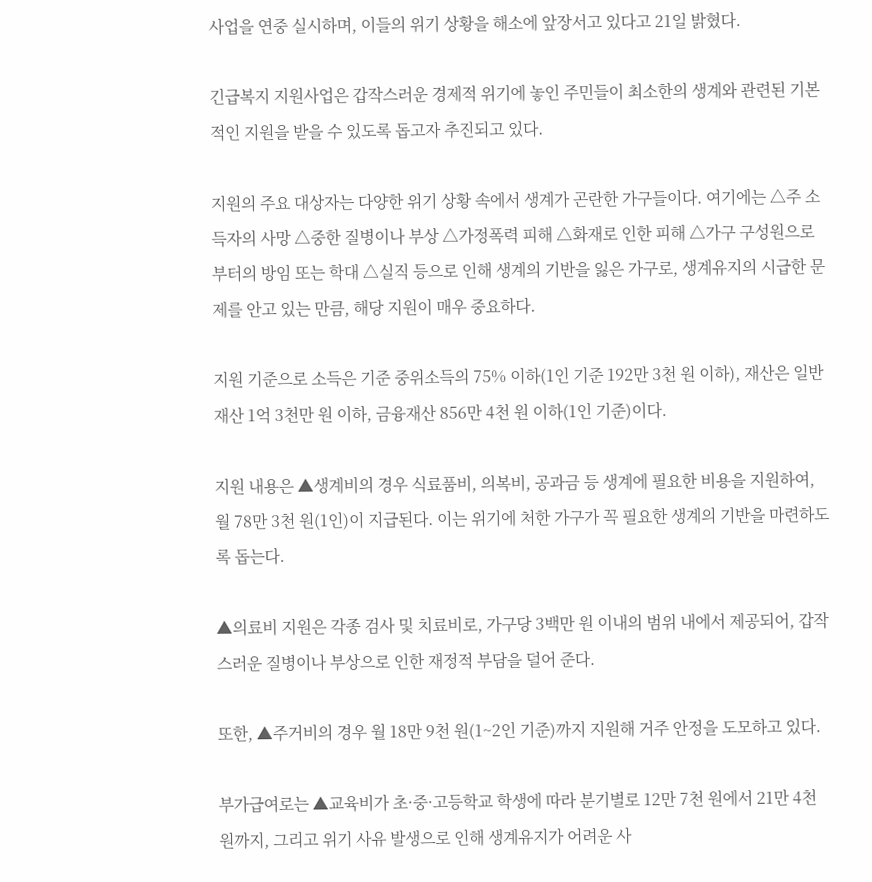사업을 연중 실시하며, 이들의 위기 상황을 해소에 앞장서고 있다고 21일 밝혔다.

긴급복지 지원사업은 갑작스러운 경제적 위기에 놓인 주민들이 최소한의 생계와 관련된 기본적인 지원을 받을 수 있도록 돕고자 추진되고 있다.

지원의 주요 대상자는 다양한 위기 상황 속에서 생계가 곤란한 가구들이다. 여기에는 △주 소득자의 사망 △중한 질병이나 부상 △가정폭력 피해 △화재로 인한 피해 △가구 구성원으로부터의 방임 또는 학대 △실직 등으로 인해 생계의 기반을 잃은 가구로, 생계유지의 시급한 문제를 안고 있는 만큼, 해당 지원이 매우 중요하다.

지원 기준으로 소득은 기준 중위소득의 75% 이하(1인 기준 192만 3천 원 이하), 재산은 일반재산 1억 3천만 원 이하, 금융재산 856만 4천 원 이하(1인 기준)이다.

지원 내용은 ▲생계비의 경우 식료품비, 의복비, 공과금 등 생계에 필요한 비용을 지원하여, 월 78만 3천 원(1인)이 지급된다. 이는 위기에 처한 가구가 꼭 필요한 생계의 기반을 마련하도록 돕는다.

▲의료비 지원은 각종 검사 및 치료비로, 가구당 3백만 원 이내의 범위 내에서 제공되어, 갑작스러운 질병이나 부상으로 인한 재정적 부담을 덜어 준다.

또한, ▲주거비의 경우 월 18만 9천 원(1~2인 기준)까지 지원해 거주 안정을 도모하고 있다.

부가급여로는 ▲교육비가 초·중·고등학교 학생에 따라 분기별로 12만 7천 원에서 21만 4천 원까지, 그리고 위기 사유 발생으로 인해 생계유지가 어려운 사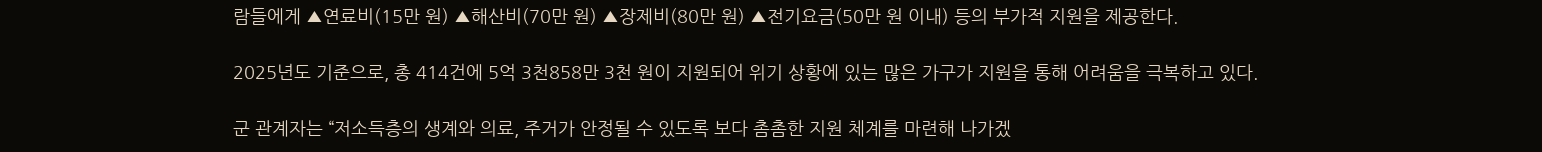람들에게 ▲연료비(15만 원) ▲해산비(70만 원) ▲장제비(80만 원) ▲전기요금(50만 원 이내) 등의 부가적 지원을 제공한다.

2025년도 기준으로, 총 414건에 5억 3천858만 3천 원이 지원되어 위기 상황에 있는 많은 가구가 지원을 통해 어려움을 극복하고 있다.

군 관계자는 “저소득층의 생계와 의료, 주거가 안정될 수 있도록 보다 촘촘한 지원 체계를 마련해 나가겠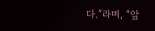다.”라며, “앞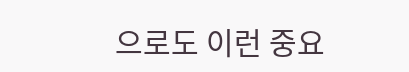으로도 이런 중요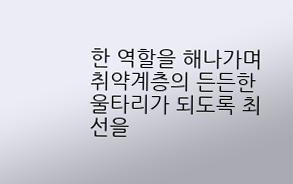한 역할을 해나가며 취약계층의 든든한 울타리가 되도록 최선을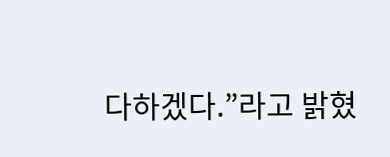다하겠다.”라고 밝혔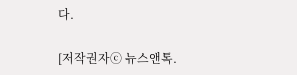다.

[저작권자ⓒ 뉴스앤톡.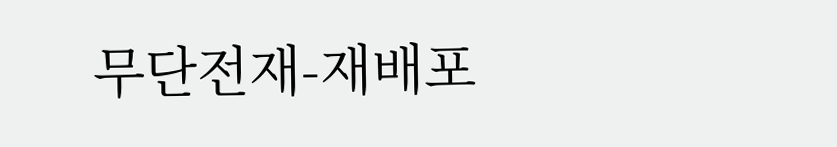무단전재-재배포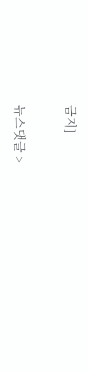금지]

뉴스댓글 >